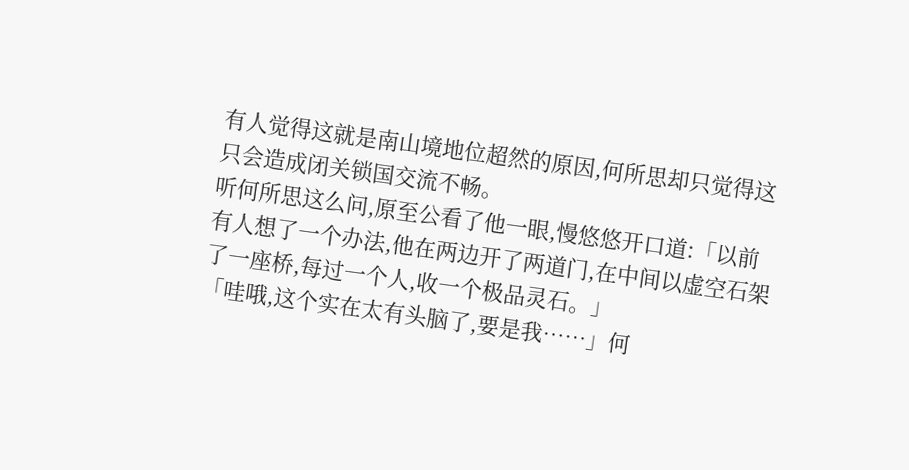有人觉得这就是南山境地位超然的原因,何所思却只觉得这只会造成闭关锁国交流不畅。
听何所思这么问,原至公看了他一眼,慢悠悠开口道:「以前有人想了一个办法,他在两边开了两道门,在中间以虚空石架了一座桥,每过一个人,收一个极品灵石。」
「哇哦,这个实在太有头脑了,要是我……」何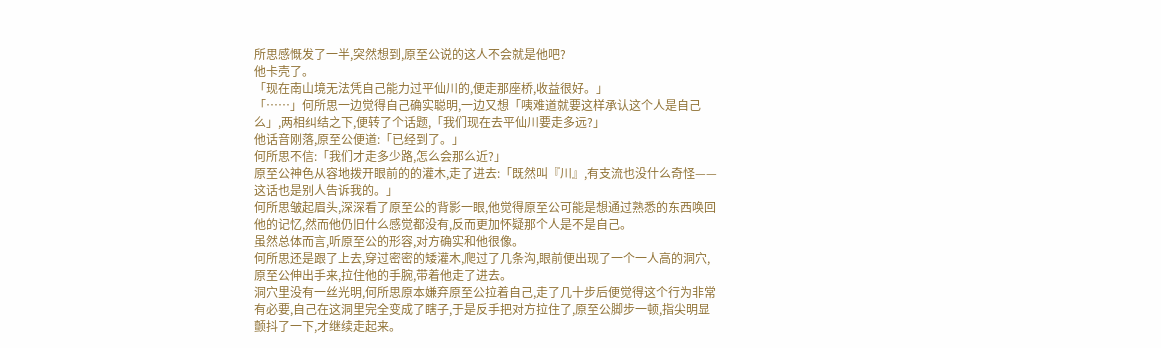所思感慨发了一半,突然想到,原至公说的这人不会就是他吧?
他卡壳了。
「现在南山境无法凭自己能力过平仙川的,便走那座桥,收益很好。」
「……」何所思一边觉得自己确实聪明,一边又想「咦难道就要这样承认这个人是自己么」,两相纠结之下,便转了个话题,「我们现在去平仙川要走多远?」
他话音刚落,原至公便道:「已经到了。」
何所思不信:「我们才走多少路,怎么会那么近?」
原至公神色从容地拨开眼前的的灌木,走了进去:「既然叫『川』,有支流也没什么奇怪——这话也是别人告诉我的。」
何所思皱起眉头,深深看了原至公的背影一眼,他觉得原至公可能是想通过熟悉的东西唤回他的记忆,然而他仍旧什么感觉都没有,反而更加怀疑那个人是不是自己。
虽然总体而言,听原至公的形容,对方确实和他很像。
何所思还是跟了上去,穿过密密的矮灌木,爬过了几条沟,眼前便出现了一个一人高的洞穴,原至公伸出手来,拉住他的手腕,带着他走了进去。
洞穴里没有一丝光明,何所思原本嫌弃原至公拉着自己,走了几十步后便觉得这个行为非常有必要,自己在这洞里完全变成了瞎子,于是反手把对方拉住了,原至公脚步一顿,指尖明显颤抖了一下,才继续走起来。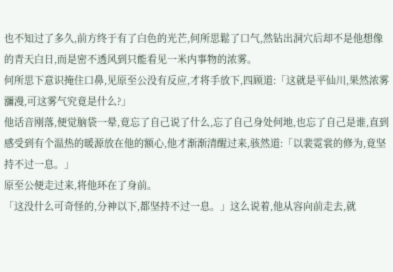也不知过了多久,前方终于有了白色的光芒,何所思鬆了口气,然钻出洞穴后却不是他想像的青天白日,而是密不透风到只能看见一米内事物的浓雾。
何所思下意识掩住口鼻,见原至公没有反应,才将手放下,四顾道:「这就是平仙川,果然浓雾瀰漫,可这雾气究竟是什么?」
他话音刚落,便觉脑袋一晕,竟忘了自己说了什么,忘了自己身处何地,也忘了自己是谁,直到感受到有个温热的暖源放在他的额心,他才渐渐清醒过来,骇然道:「以裴霓裳的修为,竟坚持不过一息。」
原至公便走过来,将他环在了身前。
「这没什么可奇怪的,分神以下,都坚持不过一息。」这么说着,他从容向前走去,就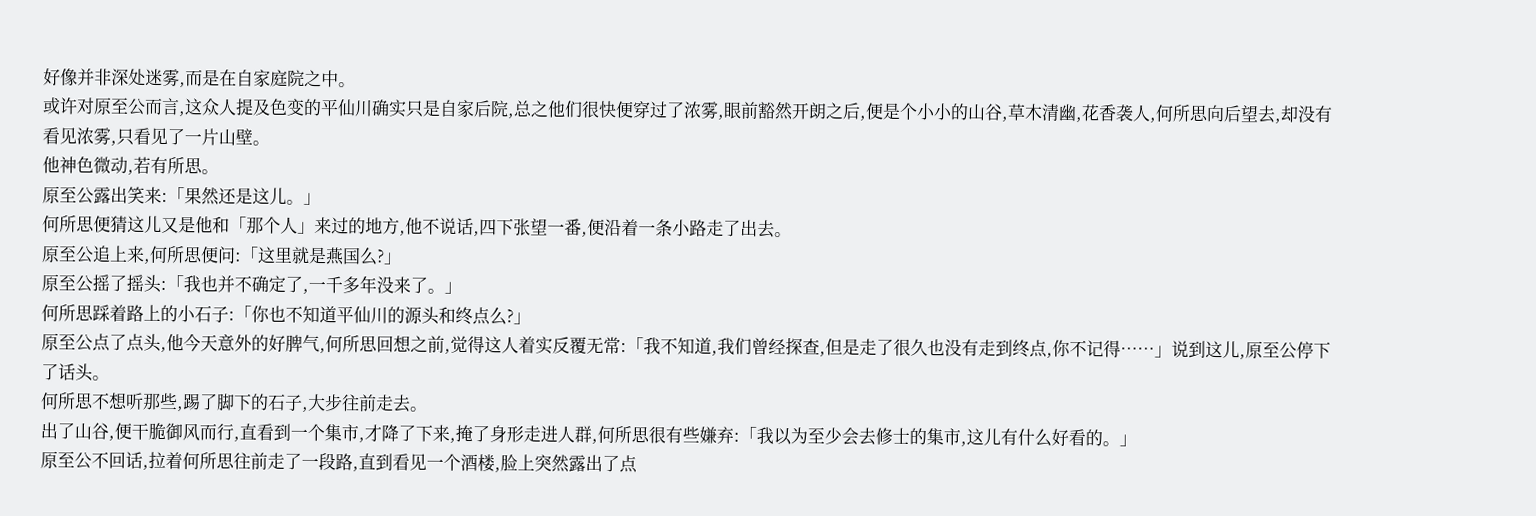好像并非深处迷雾,而是在自家庭院之中。
或许对原至公而言,这众人提及色变的平仙川确实只是自家后院,总之他们很快便穿过了浓雾,眼前豁然开朗之后,便是个小小的山谷,草木清幽,花香袭人,何所思向后望去,却没有看见浓雾,只看见了一片山壁。
他神色微动,若有所思。
原至公露出笑来:「果然还是这儿。」
何所思便猜这儿又是他和「那个人」来过的地方,他不说话,四下张望一番,便沿着一条小路走了出去。
原至公追上来,何所思便问:「这里就是燕国么?」
原至公摇了摇头:「我也并不确定了,一千多年没来了。」
何所思踩着路上的小石子:「你也不知道平仙川的源头和终点么?」
原至公点了点头,他今天意外的好脾气,何所思回想之前,觉得这人着实反覆无常:「我不知道,我们曾经探查,但是走了很久也没有走到终点,你不记得……」说到这儿,原至公停下了话头。
何所思不想听那些,踢了脚下的石子,大步往前走去。
出了山谷,便干脆御风而行,直看到一个集市,才降了下来,掩了身形走进人群,何所思很有些嫌弃:「我以为至少会去修士的集市,这儿有什么好看的。」
原至公不回话,拉着何所思往前走了一段路,直到看见一个酒楼,脸上突然露出了点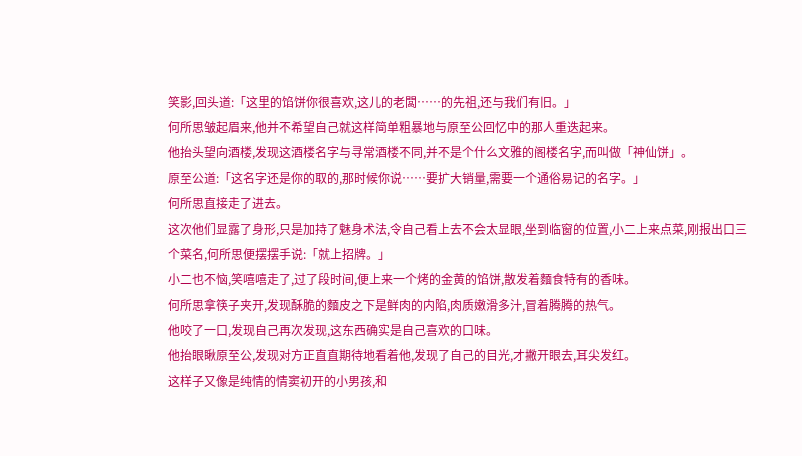笑影,回头道:「这里的馅饼你很喜欢,这儿的老闆……的先祖,还与我们有旧。」
何所思皱起眉来,他并不希望自己就这样简单粗暴地与原至公回忆中的那人重迭起来。
他抬头望向酒楼,发现这酒楼名字与寻常酒楼不同,并不是个什么文雅的阁楼名字,而叫做「神仙饼」。
原至公道:「这名字还是你的取的,那时候你说……要扩大销量,需要一个通俗易记的名字。」
何所思直接走了进去。
这次他们显露了身形,只是加持了魅身术法,令自己看上去不会太显眼,坐到临窗的位置,小二上来点菜,刚报出口三个菜名,何所思便摆摆手说:「就上招牌。」
小二也不恼,笑嘻嘻走了,过了段时间,便上来一个烤的金黄的馅饼,散发着麵食特有的香味。
何所思拿筷子夹开,发现酥脆的麵皮之下是鲜肉的内陷,肉质嫩滑多汁,冒着腾腾的热气。
他咬了一口,发现自己再次发现,这东西确实是自己喜欢的口味。
他抬眼瞅原至公,发现对方正直直期待地看着他,发现了自己的目光,才撇开眼去,耳尖发红。
这样子又像是纯情的情窦初开的小男孩,和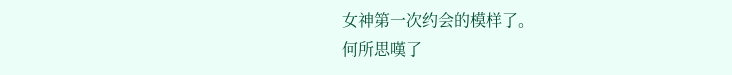女神第一次约会的模样了。
何所思嘆了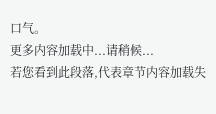口气。
更多内容加载中...请稍候...
若您看到此段落,代表章节内容加载失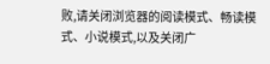败,请关闭浏览器的阅读模式、畅读模式、小说模式,以及关闭广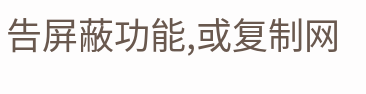告屏蔽功能,或复制网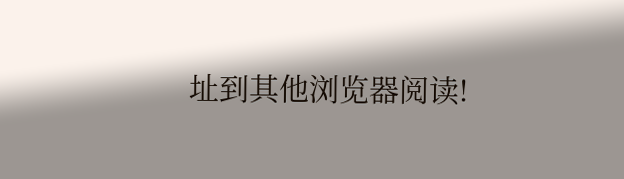址到其他浏览器阅读!